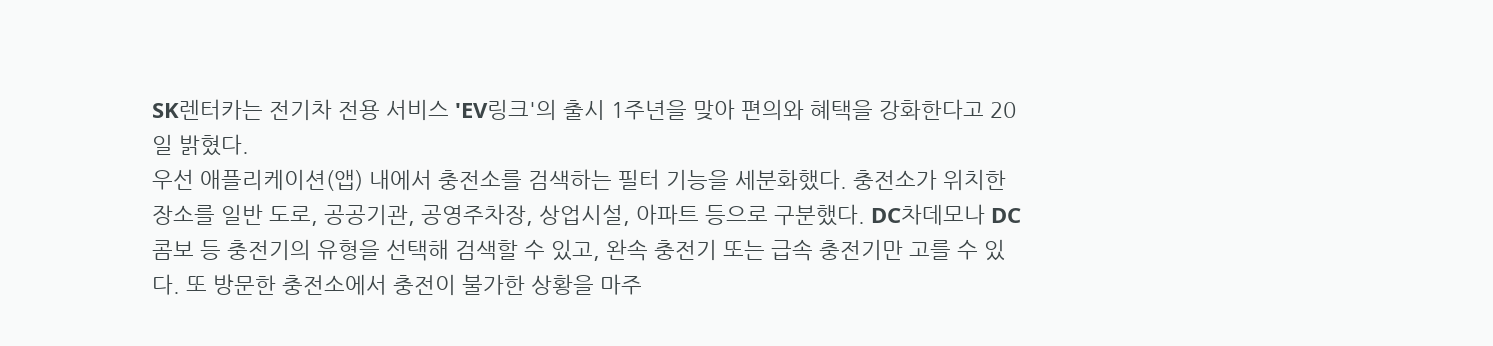SK렌터카는 전기차 전용 서비스 'EV링크'의 출시 1주년을 맞아 편의와 혜택을 강화한다고 20일 밝혔다.
우선 애플리케이션(앱) 내에서 충전소를 검색하는 필터 기능을 세분화했다. 충전소가 위치한 장소를 일반 도로, 공공기관, 공영주차장, 상업시설, 아파트 등으로 구분했다. DC차데모나 DC콤보 등 충전기의 유형을 선택해 검색할 수 있고, 완속 충전기 또는 급속 충전기만 고를 수 있다. 또 방문한 충전소에서 충전이 불가한 상황을 마주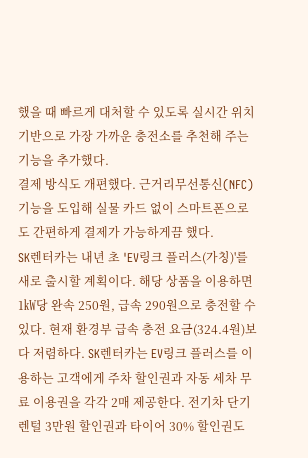했을 때 빠르게 대처할 수 있도록 실시간 위치 기반으로 가장 가까운 충전소를 추천해 주는 기능을 추가했다.
결제 방식도 개편했다. 근거리무선통신(NFC) 기능을 도입해 실물 카드 없이 스마트폰으로도 간편하게 결제가 가능하게끔 했다.
SK렌터카는 내년 초 'EV링크 플러스(가칭)'를 새로 출시할 계획이다. 해당 상품을 이용하면 1㎾당 완속 250원, 급속 290원으로 충전할 수 있다. 현재 환경부 급속 충전 요금(324.4원)보다 저렴하다. SK렌터카는 EV링크 플러스를 이용하는 고객에게 주차 할인권과 자동 세차 무료 이용권을 각각 2매 제공한다. 전기차 단기렌털 3만원 할인권과 타이어 30% 할인권도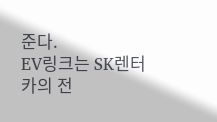준다.
EV링크는 SK렌터카의 전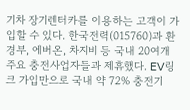기차 장기렌터카를 이용하는 고객이 가입할 수 있다. 한국전력(015760)과 환경부, 에버온, 차지비 등 국내 20여개 주요 충전사업자들과 제휴했다. EV링크 가입만으로 국내 약 72% 충전기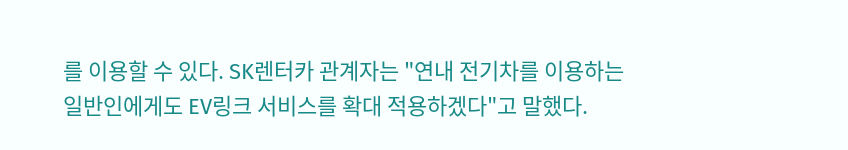를 이용할 수 있다. SK렌터카 관계자는 "연내 전기차를 이용하는 일반인에게도 EV링크 서비스를 확대 적용하겠다"고 말했다.